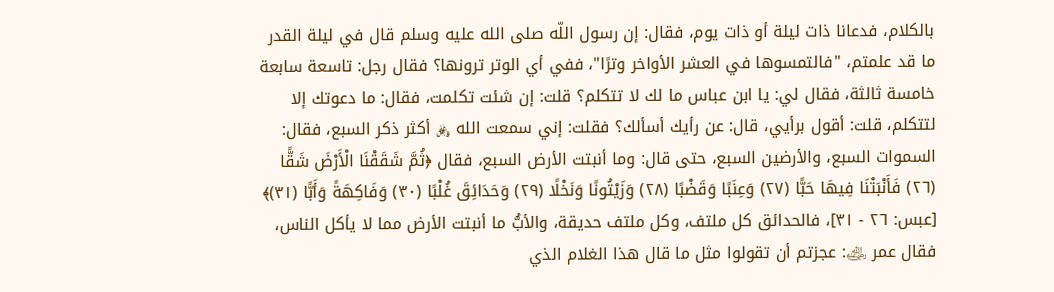بالكلام، فدعانا ذات ليلة أو ذات يوم، فقال: إن رسول اللّه صلى الله عليه وسلم قال في ليلة القدر ما قد علمتم، "فالتمسوها في العشر الأواخر وترًا"، ففي أي الوتر ترونها؟ فقال رجل: تاسعة سابعة خامسة ثالثة، فقال لي: يا ابن عباس ما لك لا تتكلم؟ قلت: إن شئت تكلمت، فقال: ما دعوتك إلا لتتكلم، قلت: أقول برأيي، قال: عن رأيك أسألك؟ فقلت: إني سمعت الله ﷿ أكثر ذكر السبع، فقال: السموات السبع، والأرضين السبع، حتى قال: وما أنبتت الأرض السبع، فقال ﴿ثُمَّ شَقَقْنَا الْأَرْضَ شَقًّا (٢٦) فَأَنْبَتْنَا فِيهَا حَبًّا (٢٧) وَعِنَبًا وَقَضْبًا (٢٨) وَزَيْتُونًا وَنَخْلًا (٢٩) وَحَدَائِقَ غُلْبًا (٣٠) وَفَاكِهَةً وَأَبًّا (٣١)﴾ [عبس: ٢٦ - ٣١]، فالحدائق كل ملتف، وكل ملتف حديقة، والأبُّ ما أنبتت الأرض مما لا يأكل الناس، فقال عمر ﵁: عجزتم أن تقولوا مثل ما قال هذا الغلام الذي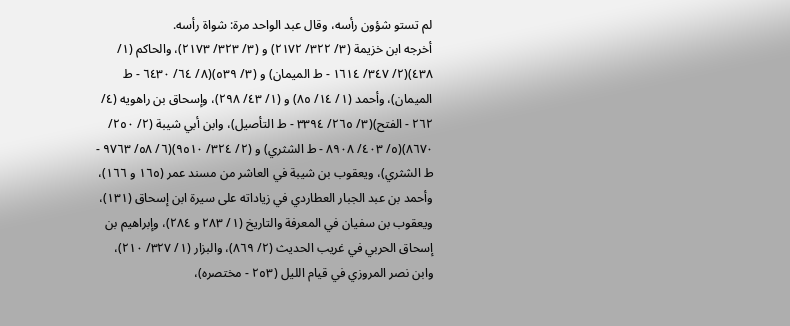لم تستو شؤون رأسه، وقال عبد الواحد مرة: شواة رأسه.
أخرجه ابن خزيمة (٣/ ٣٢٢/ ٢١٧٢) و (٣/ ٣٢٣/ ٢١٧٣)، والحاكم (١/ ٤٣٨)(٢/ ٣٤٧/ ١٦١٤ - ط الميمان) و (٣/ ٥٣٩)(٨/ ٦٤/ ٦٤٣٠ - ط الميمان)، وأحمد (١/ ١٤/ ٨٥) و (١/ ٤٣/ ٢٩٨)، وإسحاق بن راهويه (٤/ ٢٦٢ - الفتح)(٣/ ٢٦٥/ ٣٣٩٤ - ط التأصيل)، وابن أبي شيبة (٢/ ٢٥٠/ ٨٦٧٠)(٥/ ٤٠٣/ ٨٩٠٨ - ط الشثري) و (٢/ ٣٢٤/ ٩٥١٠)(٦/ ٥٨/ ٩٧٦٣ - ط الشثري)، ويعقوب بن شيبة في العاشر من مسند عمر (١٦٥ و ١٦٦)، وأحمد بن عبد الجبار العطاردي في زياداته على سيرة ابن إسحاق (١٣١)، ويعقوب بن سفيان في المعرفة والتاريخ (١/ ٢٨٣ و ٢٨٤)، وإبراهيم بن إسحاق الحربي في غريب الحديث (٢/ ٨٦٩)، والبزار (١/ ٣٢٧/ ٢١٠)، وابن نصر المروزي في قيام الليل (٢٥٣ - مختصره)،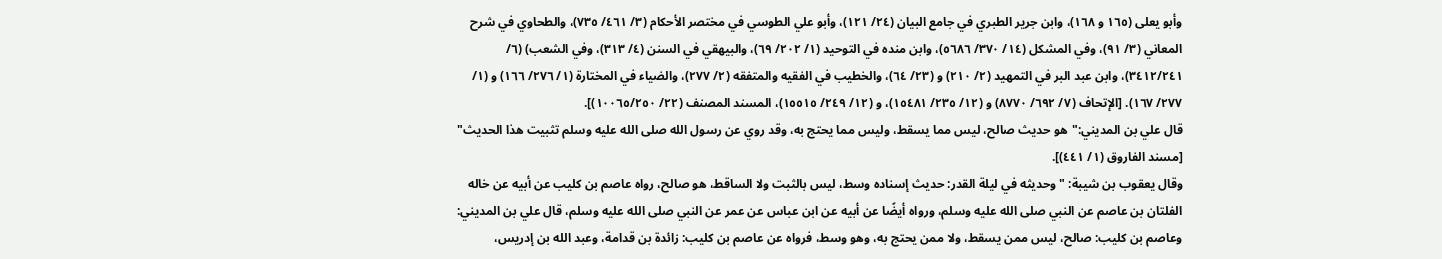وأبو يعلى (١٦٥ و ١٦٨)، وابن جرير الطبري في جامع البيان (٢٤/ ١٢١)، وأبو علي الطوسي في مختصر الأحكام (٣/ ٤٦١/ ٧٣٥)، والطحاوي في شرح المعاني (٣/ ٩١)، وفي المشكل (١٤/ ٣٧٠/ ٥٦٨٦)، وابن منده في التوحيد (١/ ٢٠٢/ ٦٩)، والبيهقي في السنن (٤/ ٣١٣)، وفي الشعب) (٦/ ٣٤١٢/٢٤١)، وابن عبد البر في التمهيد (٢/ ٢١٠) و (٢٣/ ٦٤)، والخطيب في الفقيه والمتفقه (٢/ ٢٧٧)، والضياء في المختارة (١/ ٢٧٦/ ١٦٦) و (١/ ٢٧٧/ ١٦٧). [الإتحاف (٧/ ٦٩٢/ ٨٧٧٠) و (١٢/ ٢٣٥/ ١٥٤٨١)، و (١٢/ ٢٤٩/ ١٥٥١٥)، المسند المصنف (٢٢/ ١٠٠٦٥/٢٥٠)].
قال علي بن المديني:"هو حديث صالح، ليس مما يسقط، وليس مما يحتج به، وقد روي عن رسول الله صلى الله عليه وسلم تثبيت هذا الحديث" [مسند الفاروق (١/ ٤٤١)].
وقال يعقوب بن شيبة: "وحديثه في ليلة القدر: حديث إسناده وسط، ليس بالثبت ولا الساقط، هو صالح، رواه عاصم بن كليب عن أبيه عن خاله الفلتان بن عاصم عن النبي صلى الله عليه وسلم، ورواه أيضًا عن أبيه عن ابن عباس عن عمر عن النبي صلى الله عليه وسلم، قال علي بن المديني: وعاصم بن كليب: صالح، ليس ممن يسقط، ولا ممن يحتج به، وهو وسط، فرواه عن عاصم بن كليب: زائدة بن قدامة، وعبد الله بن إدريس،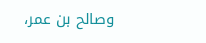وصالح بن عمر،